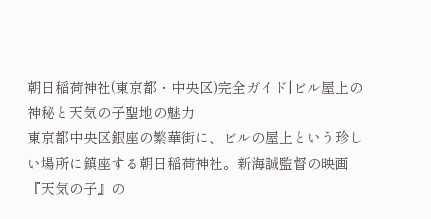朝日稲荷神社(東京都・中央区)完全ガイド|ビル屋上の神秘と天気の子聖地の魅力
東京都中央区銀座の繁華街に、ビルの屋上という珍しい場所に鎮座する朝日稲荷神社。新海誠監督の映画『天気の子』の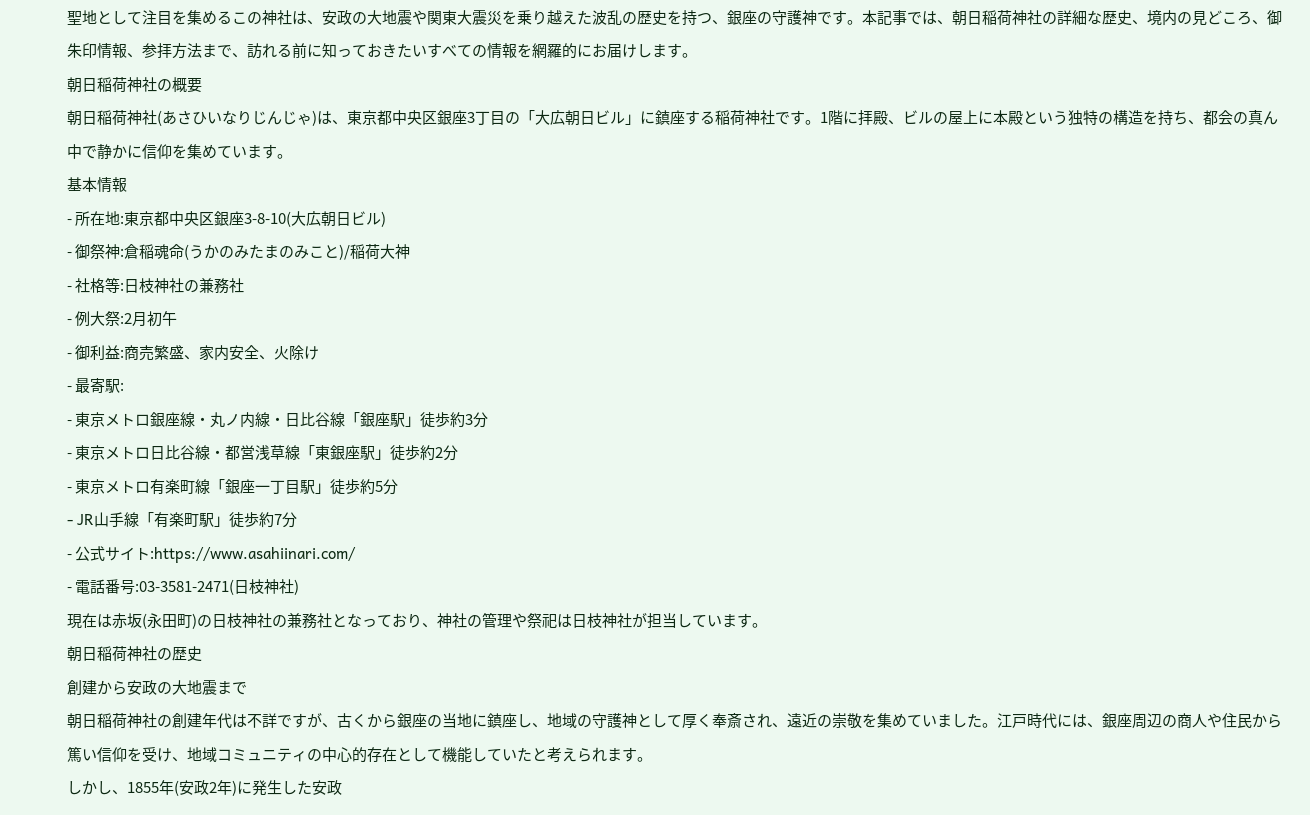聖地として注目を集めるこの神社は、安政の大地震や関東大震災を乗り越えた波乱の歴史を持つ、銀座の守護神です。本記事では、朝日稲荷神社の詳細な歴史、境内の見どころ、御朱印情報、参拝方法まで、訪れる前に知っておきたいすべての情報を網羅的にお届けします。
朝日稲荷神社の概要
朝日稲荷神社(あさひいなりじんじゃ)は、東京都中央区銀座3丁目の「大広朝日ビル」に鎮座する稲荷神社です。1階に拝殿、ビルの屋上に本殿という独特の構造を持ち、都会の真ん中で静かに信仰を集めています。
基本情報
- 所在地:東京都中央区銀座3-8-10(大広朝日ビル)
- 御祭神:倉稲魂命(うかのみたまのみこと)/稲荷大神
- 社格等:日枝神社の兼務社
- 例大祭:2月初午
- 御利益:商売繁盛、家内安全、火除け
- 最寄駅:
- 東京メトロ銀座線・丸ノ内線・日比谷線「銀座駅」徒歩約3分
- 東京メトロ日比谷線・都営浅草線「東銀座駅」徒歩約2分
- 東京メトロ有楽町線「銀座一丁目駅」徒歩約5分
- JR山手線「有楽町駅」徒歩約7分
- 公式サイト:https://www.asahiinari.com/
- 電話番号:03-3581-2471(日枝神社)
現在は赤坂(永田町)の日枝神社の兼務社となっており、神社の管理や祭祀は日枝神社が担当しています。
朝日稲荷神社の歴史
創建から安政の大地震まで
朝日稲荷神社の創建年代は不詳ですが、古くから銀座の当地に鎮座し、地域の守護神として厚く奉斎され、遠近の崇敬を集めていました。江戸時代には、銀座周辺の商人や住民から篤い信仰を受け、地域コミュニティの中心的存在として機能していたと考えられます。
しかし、1855年(安政2年)に発生した安政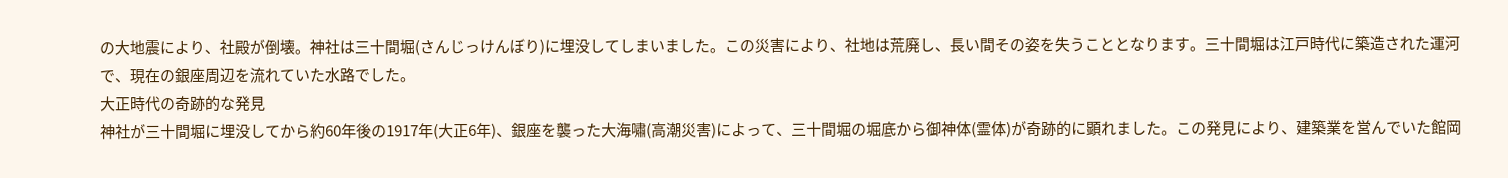の大地震により、社殿が倒壊。神社は三十間堀(さんじっけんぼり)に埋没してしまいました。この災害により、社地は荒廃し、長い間その姿を失うこととなります。三十間堀は江戸時代に築造された運河で、現在の銀座周辺を流れていた水路でした。
大正時代の奇跡的な発見
神社が三十間堀に埋没してから約60年後の1917年(大正6年)、銀座を襲った大海嘯(高潮災害)によって、三十間堀の堀底から御神体(霊体)が奇跡的に顕れました。この発見により、建築業を営んでいた館岡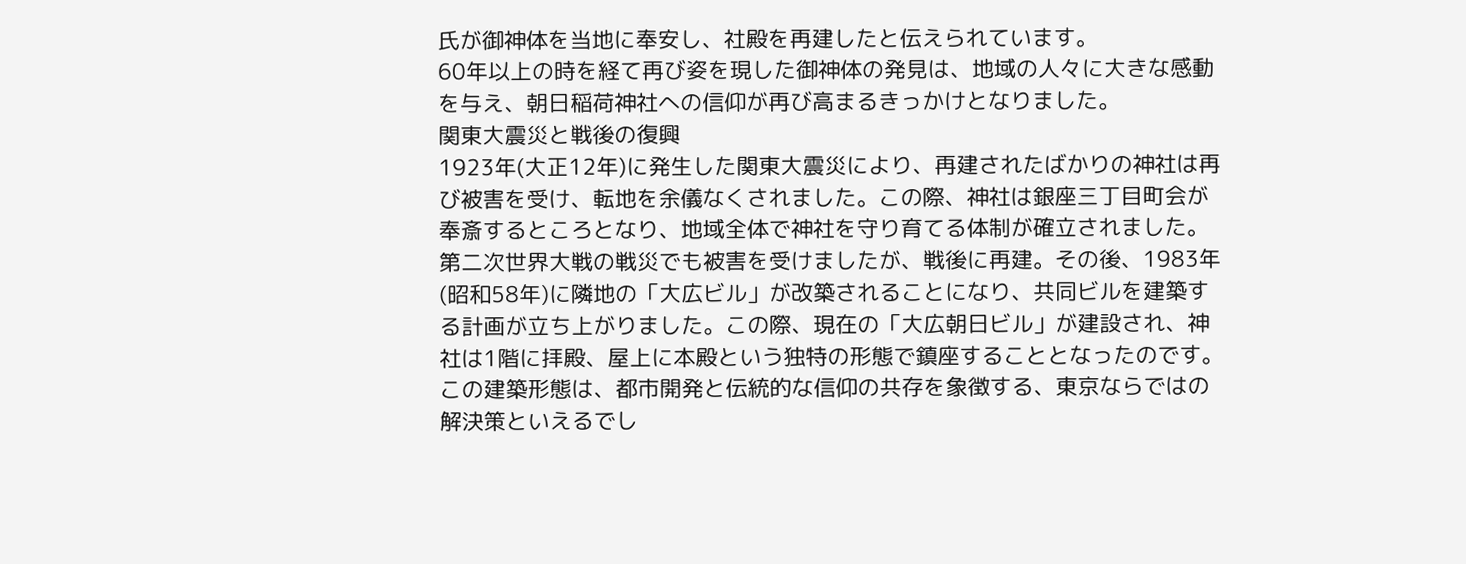氏が御神体を当地に奉安し、社殿を再建したと伝えられています。
60年以上の時を経て再び姿を現した御神体の発見は、地域の人々に大きな感動を与え、朝日稲荷神社への信仰が再び高まるきっかけとなりました。
関東大震災と戦後の復興
1923年(大正12年)に発生した関東大震災により、再建されたばかりの神社は再び被害を受け、転地を余儀なくされました。この際、神社は銀座三丁目町会が奉斎するところとなり、地域全体で神社を守り育てる体制が確立されました。
第二次世界大戦の戦災でも被害を受けましたが、戦後に再建。その後、1983年(昭和58年)に隣地の「大広ビル」が改築されることになり、共同ビルを建築する計画が立ち上がりました。この際、現在の「大広朝日ビル」が建設され、神社は1階に拝殿、屋上に本殿という独特の形態で鎮座することとなったのです。
この建築形態は、都市開発と伝統的な信仰の共存を象徴する、東京ならではの解決策といえるでし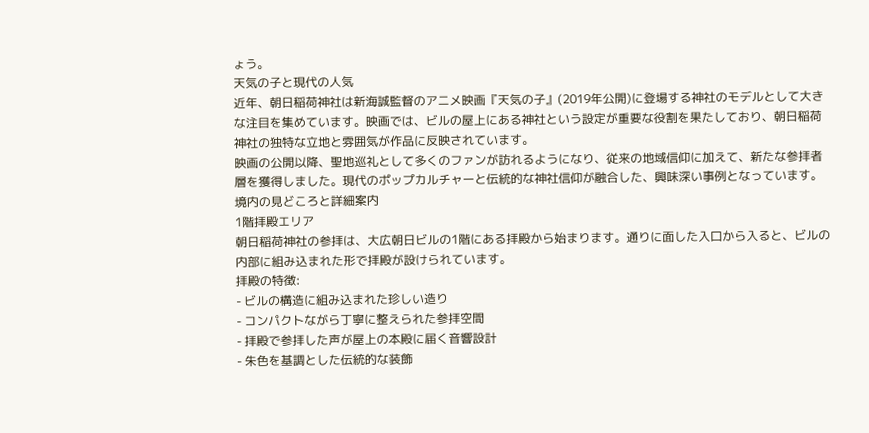ょう。
天気の子と現代の人気
近年、朝日稲荷神社は新海誠監督のアニメ映画『天気の子』(2019年公開)に登場する神社のモデルとして大きな注目を集めています。映画では、ビルの屋上にある神社という設定が重要な役割を果たしており、朝日稲荷神社の独特な立地と雰囲気が作品に反映されています。
映画の公開以降、聖地巡礼として多くのファンが訪れるようになり、従来の地域信仰に加えて、新たな参拝者層を獲得しました。現代のポップカルチャーと伝統的な神社信仰が融合した、興味深い事例となっています。
境内の見どころと詳細案内
1階拝殿エリア
朝日稲荷神社の参拝は、大広朝日ビルの1階にある拝殿から始まります。通りに面した入口から入ると、ビルの内部に組み込まれた形で拝殿が設けられています。
拝殿の特徴:
- ビルの構造に組み込まれた珍しい造り
- コンパクトながら丁寧に整えられた参拝空間
- 拝殿で参拝した声が屋上の本殿に届く音響設計
- 朱色を基調とした伝統的な装飾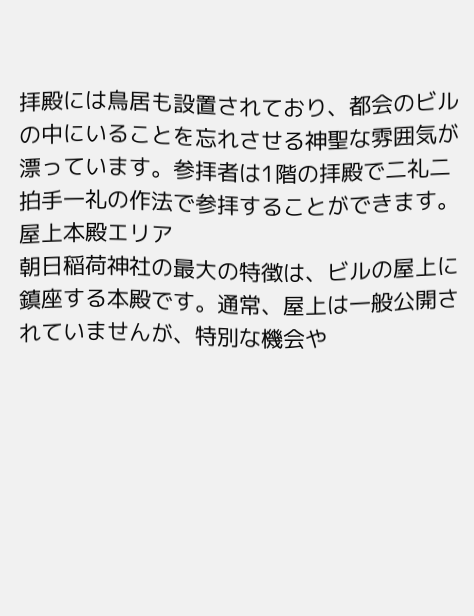拝殿には鳥居も設置されており、都会のビルの中にいることを忘れさせる神聖な雰囲気が漂っています。参拝者は1階の拝殿で二礼二拍手一礼の作法で参拝することができます。
屋上本殿エリア
朝日稲荷神社の最大の特徴は、ビルの屋上に鎮座する本殿です。通常、屋上は一般公開されていませんが、特別な機会や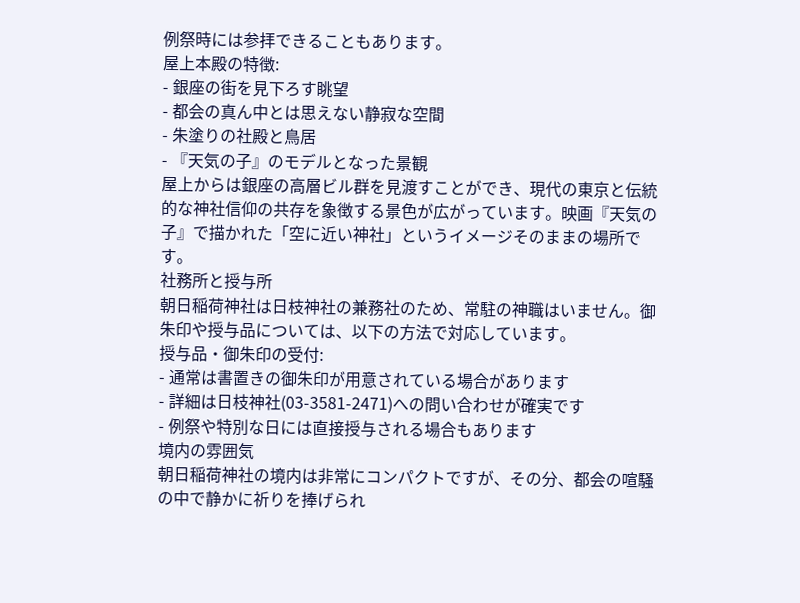例祭時には参拝できることもあります。
屋上本殿の特徴:
- 銀座の街を見下ろす眺望
- 都会の真ん中とは思えない静寂な空間
- 朱塗りの社殿と鳥居
- 『天気の子』のモデルとなった景観
屋上からは銀座の高層ビル群を見渡すことができ、現代の東京と伝統的な神社信仰の共存を象徴する景色が広がっています。映画『天気の子』で描かれた「空に近い神社」というイメージそのままの場所です。
社務所と授与所
朝日稲荷神社は日枝神社の兼務社のため、常駐の神職はいません。御朱印や授与品については、以下の方法で対応しています。
授与品・御朱印の受付:
- 通常は書置きの御朱印が用意されている場合があります
- 詳細は日枝神社(03-3581-2471)への問い合わせが確実です
- 例祭や特別な日には直接授与される場合もあります
境内の雰囲気
朝日稲荷神社の境内は非常にコンパクトですが、その分、都会の喧騒の中で静かに祈りを捧げられ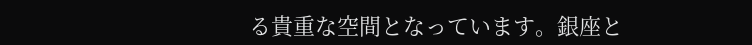る貴重な空間となっています。銀座と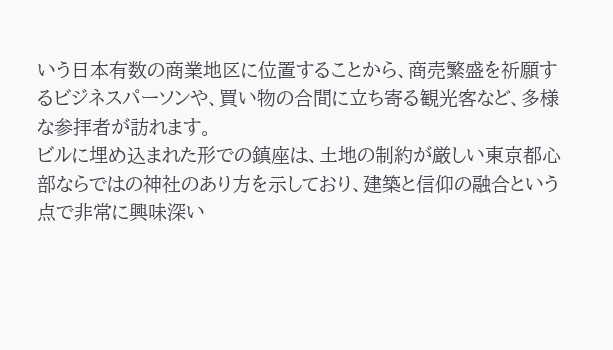いう日本有数の商業地区に位置することから、商売繁盛を祈願するビジネスパーソンや、買い物の合間に立ち寄る観光客など、多様な参拝者が訪れます。
ビルに埋め込まれた形での鎮座は、土地の制約が厳しい東京都心部ならではの神社のあり方を示しており、建築と信仰の融合という点で非常に興味深い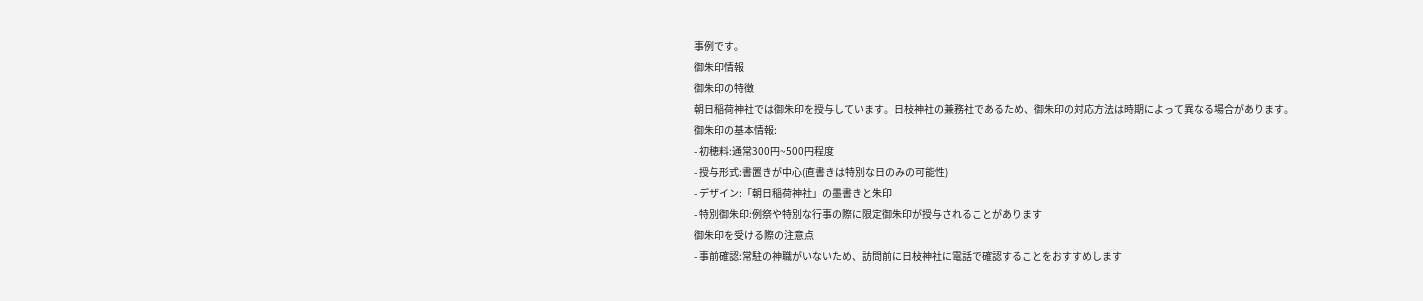事例です。
御朱印情報
御朱印の特徴
朝日稲荷神社では御朱印を授与しています。日枝神社の兼務社であるため、御朱印の対応方法は時期によって異なる場合があります。
御朱印の基本情報:
- 初穂料:通常300円~500円程度
- 授与形式:書置きが中心(直書きは特別な日のみの可能性)
- デザイン:「朝日稲荷神社」の墨書きと朱印
- 特別御朱印:例祭や特別な行事の際に限定御朱印が授与されることがあります
御朱印を受ける際の注意点
- 事前確認:常駐の神職がいないため、訪問前に日枝神社に電話で確認することをおすすめします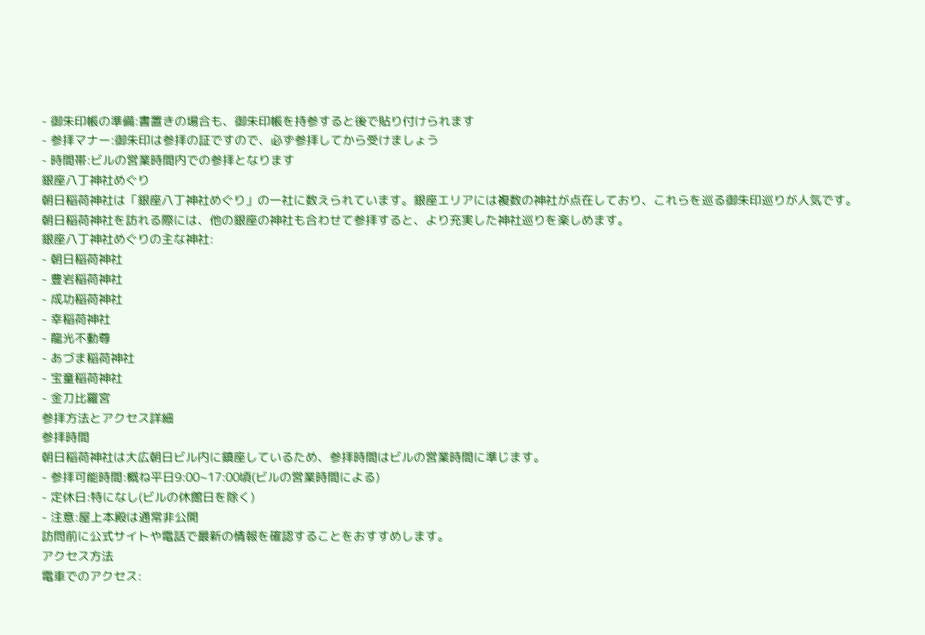- 御朱印帳の準備:書置きの場合も、御朱印帳を持参すると後で貼り付けられます
- 参拝マナー:御朱印は参拝の証ですので、必ず参拝してから受けましょう
- 時間帯:ビルの営業時間内での参拝となります
銀座八丁神社めぐり
朝日稲荷神社は「銀座八丁神社めぐり」の一社に数えられています。銀座エリアには複数の神社が点在しており、これらを巡る御朱印巡りが人気です。朝日稲荷神社を訪れる際には、他の銀座の神社も合わせて参拝すると、より充実した神社巡りを楽しめます。
銀座八丁神社めぐりの主な神社:
- 朝日稲荷神社
- 豊岩稲荷神社
- 成功稲荷神社
- 幸稲荷神社
- 龍光不動尊
- あづま稲荷神社
- 宝童稲荷神社
- 金刀比羅宮
参拝方法とアクセス詳細
参拝時間
朝日稲荷神社は大広朝日ビル内に鎮座しているため、参拝時間はビルの営業時間に準じます。
- 参拝可能時間:概ね平日9:00~17:00頃(ビルの営業時間による)
- 定休日:特になし(ビルの休館日を除く)
- 注意:屋上本殿は通常非公開
訪問前に公式サイトや電話で最新の情報を確認することをおすすめします。
アクセス方法
電車でのアクセス: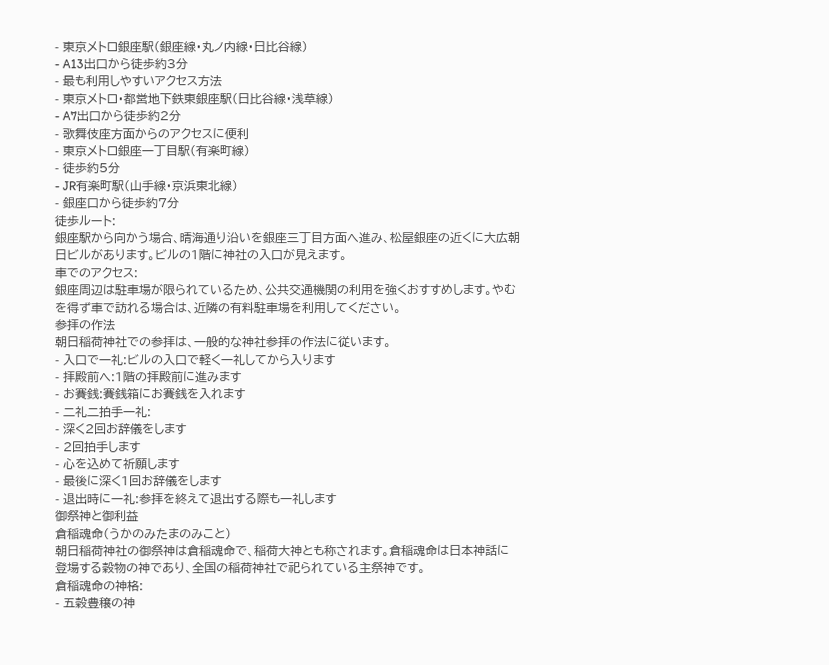- 東京メトロ銀座駅(銀座線・丸ノ内線・日比谷線)
- A13出口から徒歩約3分
- 最も利用しやすいアクセス方法
- 東京メトロ・都営地下鉄東銀座駅(日比谷線・浅草線)
- A7出口から徒歩約2分
- 歌舞伎座方面からのアクセスに便利
- 東京メトロ銀座一丁目駅(有楽町線)
- 徒歩約5分
- JR有楽町駅(山手線・京浜東北線)
- 銀座口から徒歩約7分
徒歩ルート:
銀座駅から向かう場合、晴海通り沿いを銀座三丁目方面へ進み、松屋銀座の近くに大広朝日ビルがあります。ビルの1階に神社の入口が見えます。
車でのアクセス:
銀座周辺は駐車場が限られているため、公共交通機関の利用を強くおすすめします。やむを得ず車で訪れる場合は、近隣の有料駐車場を利用してください。
参拝の作法
朝日稲荷神社での参拝は、一般的な神社参拝の作法に従います。
- 入口で一礼:ビルの入口で軽く一礼してから入ります
- 拝殿前へ:1階の拝殿前に進みます
- お賽銭:賽銭箱にお賽銭を入れます
- 二礼二拍手一礼:
- 深く2回お辞儀をします
- 2回拍手します
- 心を込めて祈願します
- 最後に深く1回お辞儀をします
- 退出時に一礼:参拝を終えて退出する際も一礼します
御祭神と御利益
倉稲魂命(うかのみたまのみこと)
朝日稲荷神社の御祭神は倉稲魂命で、稲荷大神とも称されます。倉稲魂命は日本神話に登場する穀物の神であり、全国の稲荷神社で祀られている主祭神です。
倉稲魂命の神格:
- 五穀豊穣の神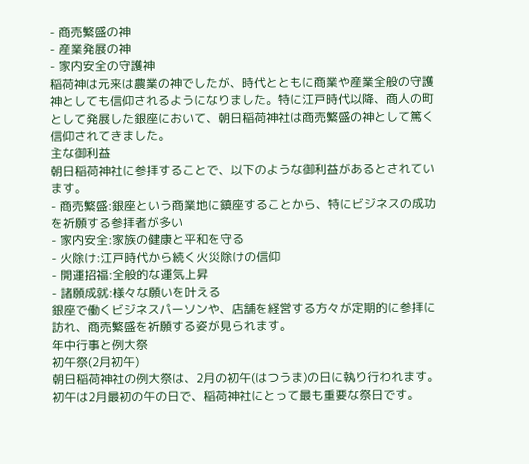- 商売繁盛の神
- 産業発展の神
- 家内安全の守護神
稲荷神は元来は農業の神でしたが、時代とともに商業や産業全般の守護神としても信仰されるようになりました。特に江戸時代以降、商人の町として発展した銀座において、朝日稲荷神社は商売繁盛の神として篤く信仰されてきました。
主な御利益
朝日稲荷神社に参拝することで、以下のような御利益があるとされています。
- 商売繁盛:銀座という商業地に鎮座することから、特にビジネスの成功を祈願する参拝者が多い
- 家内安全:家族の健康と平和を守る
- 火除け:江戸時代から続く火災除けの信仰
- 開運招福:全般的な運気上昇
- 諸願成就:様々な願いを叶える
銀座で働くビジネスパーソンや、店舗を経営する方々が定期的に参拝に訪れ、商売繁盛を祈願する姿が見られます。
年中行事と例大祭
初午祭(2月初午)
朝日稲荷神社の例大祭は、2月の初午(はつうま)の日に執り行われます。初午は2月最初の午の日で、稲荷神社にとって最も重要な祭日です。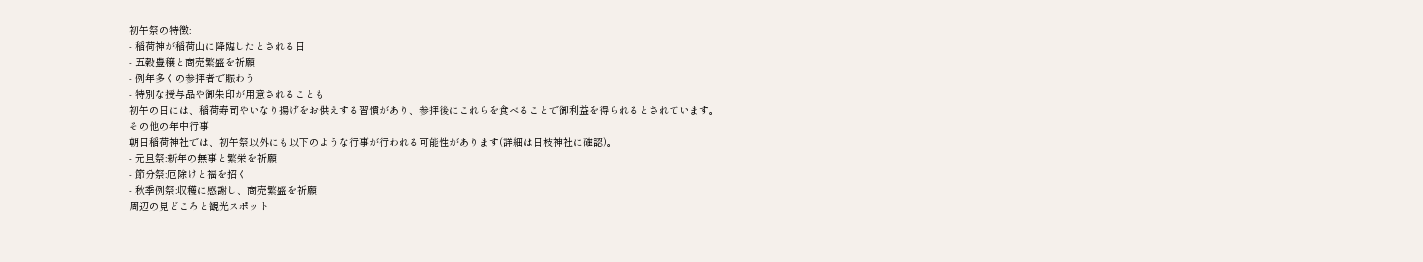初午祭の特徴:
- 稲荷神が稲荷山に降臨したとされる日
- 五穀豊穣と商売繁盛を祈願
- 例年多くの参拝者で賑わう
- 特別な授与品や御朱印が用意されることも
初午の日には、稲荷寿司やいなり揚げをお供えする習慣があり、参拝後にこれらを食べることで御利益を得られるとされています。
その他の年中行事
朝日稲荷神社では、初午祭以外にも以下のような行事が行われる可能性があります(詳細は日枝神社に確認)。
- 元旦祭:新年の無事と繁栄を祈願
- 節分祭:厄除けと福を招く
- 秋季例祭:収穫に感謝し、商売繁盛を祈願
周辺の見どころと観光スポット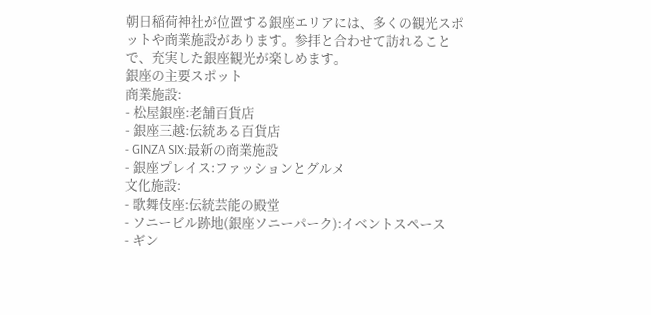朝日稲荷神社が位置する銀座エリアには、多くの観光スポットや商業施設があります。参拝と合わせて訪れることで、充実した銀座観光が楽しめます。
銀座の主要スポット
商業施設:
- 松屋銀座:老舗百貨店
- 銀座三越:伝統ある百貨店
- GINZA SIX:最新の商業施設
- 銀座プレイス:ファッションとグルメ
文化施設:
- 歌舞伎座:伝統芸能の殿堂
- ソニービル跡地(銀座ソニーパーク):イベントスペース
- ギン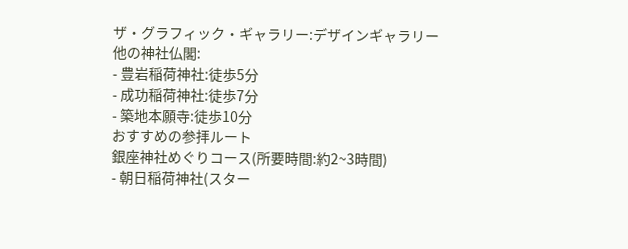ザ・グラフィック・ギャラリー:デザインギャラリー
他の神社仏閣:
- 豊岩稲荷神社:徒歩5分
- 成功稲荷神社:徒歩7分
- 築地本願寺:徒歩10分
おすすめの参拝ルート
銀座神社めぐりコース(所要時間:約2~3時間)
- 朝日稲荷神社(スター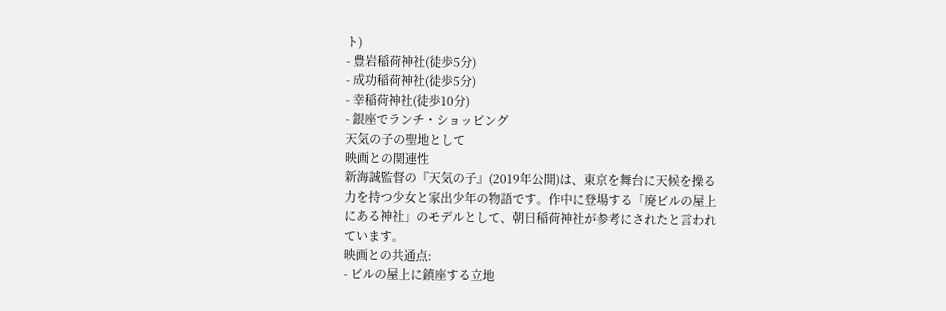ト)
- 豊岩稲荷神社(徒歩5分)
- 成功稲荷神社(徒歩5分)
- 幸稲荷神社(徒歩10分)
- 銀座でランチ・ショッピング
天気の子の聖地として
映画との関連性
新海誠監督の『天気の子』(2019年公開)は、東京を舞台に天候を操る力を持つ少女と家出少年の物語です。作中に登場する「廃ビルの屋上にある神社」のモデルとして、朝日稲荷神社が参考にされたと言われています。
映画との共通点:
- ビルの屋上に鎮座する立地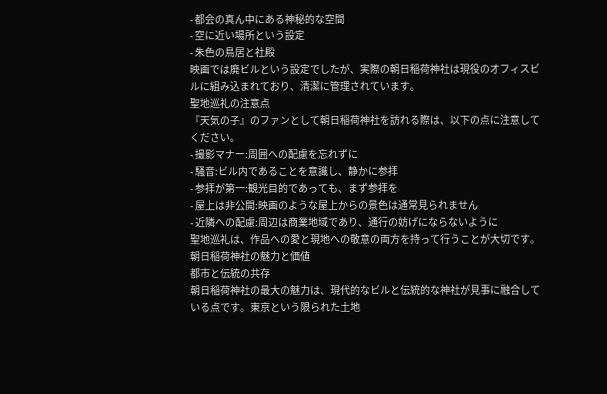- 都会の真ん中にある神秘的な空間
- 空に近い場所という設定
- 朱色の鳥居と社殿
映画では廃ビルという設定でしたが、実際の朝日稲荷神社は現役のオフィスビルに組み込まれており、清潔に管理されています。
聖地巡礼の注意点
『天気の子』のファンとして朝日稲荷神社を訪れる際は、以下の点に注意してください。
- 撮影マナー:周囲への配慮を忘れずに
- 騒音:ビル内であることを意識し、静かに参拝
- 参拝が第一:観光目的であっても、まず参拝を
- 屋上は非公開:映画のような屋上からの景色は通常見られません
- 近隣への配慮:周辺は商業地域であり、通行の妨げにならないように
聖地巡礼は、作品への愛と現地への敬意の両方を持って行うことが大切です。
朝日稲荷神社の魅力と価値
都市と伝統の共存
朝日稲荷神社の最大の魅力は、現代的なビルと伝統的な神社が見事に融合している点です。東京という限られた土地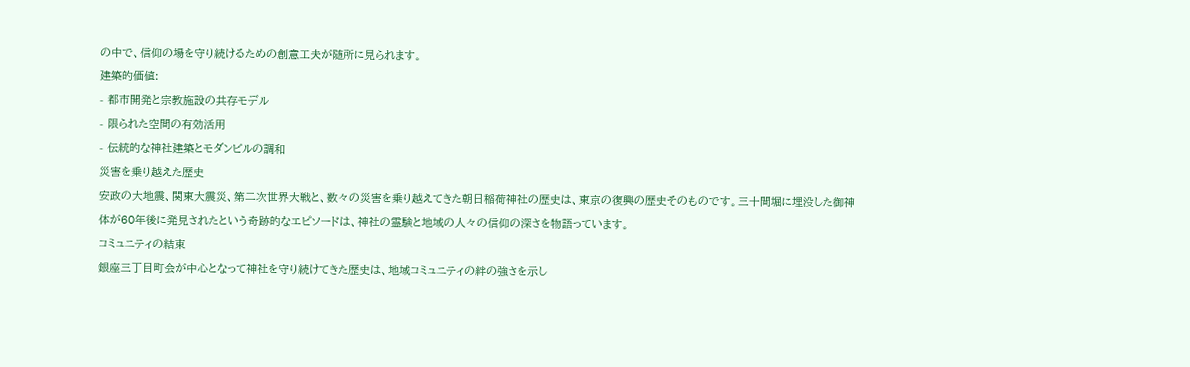の中で、信仰の場を守り続けるための創意工夫が随所に見られます。
建築的価値:
- 都市開発と宗教施設の共存モデル
- 限られた空間の有効活用
- 伝統的な神社建築とモダンビルの調和
災害を乗り越えた歴史
安政の大地震、関東大震災、第二次世界大戦と、数々の災害を乗り越えてきた朝日稲荷神社の歴史は、東京の復興の歴史そのものです。三十間堀に埋没した御神体が60年後に発見されたという奇跡的なエピソードは、神社の霊験と地域の人々の信仰の深さを物語っています。
コミュニティの結束
銀座三丁目町会が中心となって神社を守り続けてきた歴史は、地域コミュニティの絆の強さを示し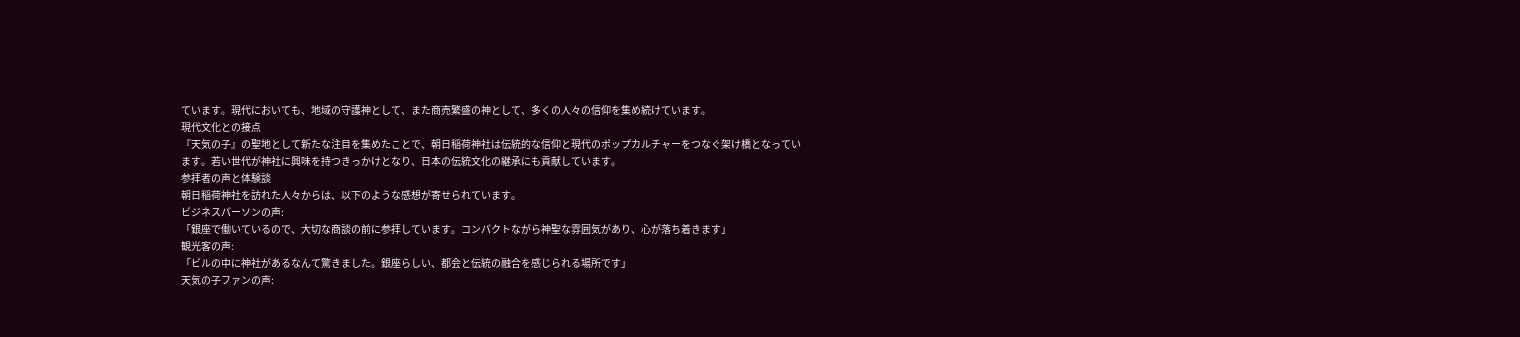ています。現代においても、地域の守護神として、また商売繁盛の神として、多くの人々の信仰を集め続けています。
現代文化との接点
『天気の子』の聖地として新たな注目を集めたことで、朝日稲荷神社は伝統的な信仰と現代のポップカルチャーをつなぐ架け橋となっています。若い世代が神社に興味を持つきっかけとなり、日本の伝統文化の継承にも貢献しています。
参拝者の声と体験談
朝日稲荷神社を訪れた人々からは、以下のような感想が寄せられています。
ビジネスパーソンの声:
「銀座で働いているので、大切な商談の前に参拝しています。コンパクトながら神聖な雰囲気があり、心が落ち着きます」
観光客の声:
「ビルの中に神社があるなんて驚きました。銀座らしい、都会と伝統の融合を感じられる場所です」
天気の子ファンの声: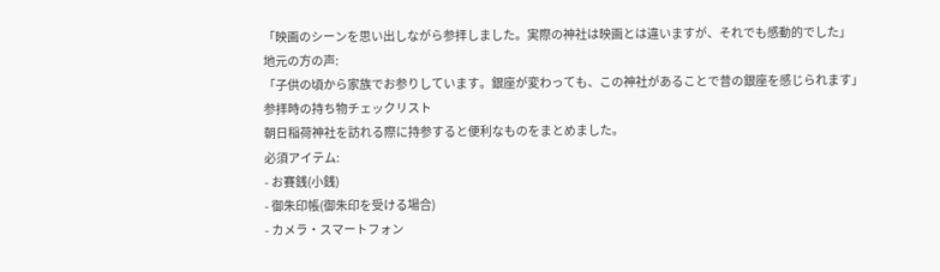「映画のシーンを思い出しながら参拝しました。実際の神社は映画とは違いますが、それでも感動的でした」
地元の方の声:
「子供の頃から家族でお参りしています。銀座が変わっても、この神社があることで昔の銀座を感じられます」
参拝時の持ち物チェックリスト
朝日稲荷神社を訪れる際に持参すると便利なものをまとめました。
必須アイテム:
- お賽銭(小銭)
- 御朱印帳(御朱印を受ける場合)
- カメラ・スマートフォン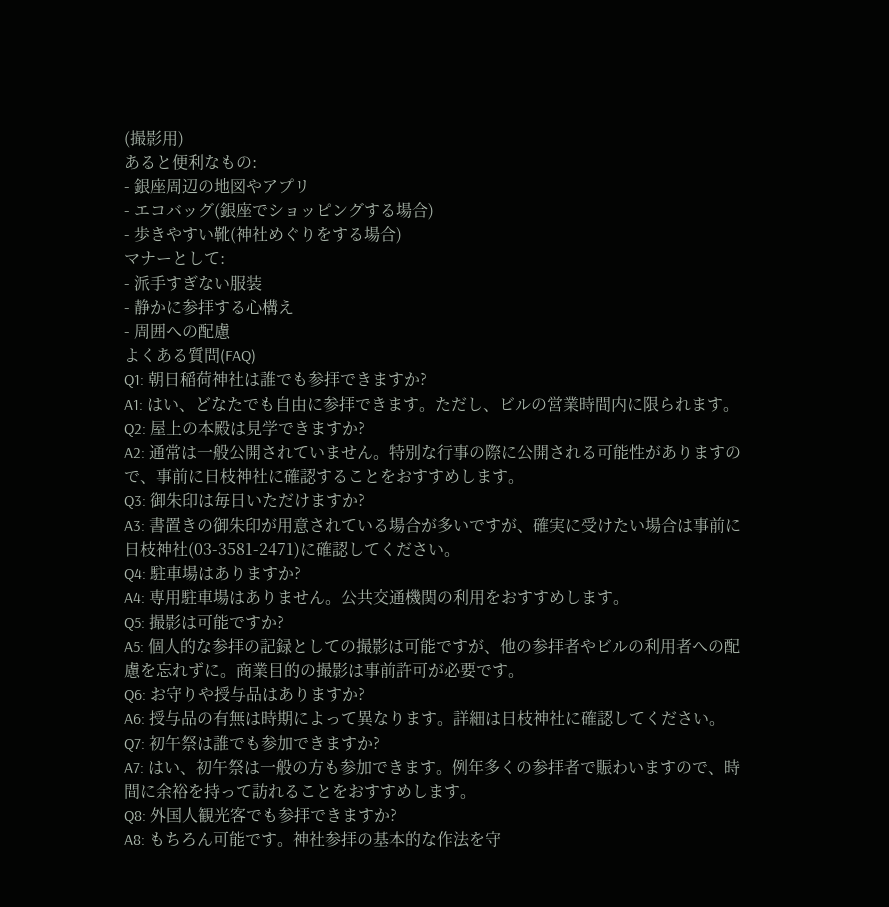(撮影用)
あると便利なもの:
- 銀座周辺の地図やアプリ
- エコバッグ(銀座でショッピングする場合)
- 歩きやすい靴(神社めぐりをする場合)
マナーとして:
- 派手すぎない服装
- 静かに参拝する心構え
- 周囲への配慮
よくある質問(FAQ)
Q1: 朝日稲荷神社は誰でも参拝できますか?
A1: はい、どなたでも自由に参拝できます。ただし、ビルの営業時間内に限られます。
Q2: 屋上の本殿は見学できますか?
A2: 通常は一般公開されていません。特別な行事の際に公開される可能性がありますので、事前に日枝神社に確認することをおすすめします。
Q3: 御朱印は毎日いただけますか?
A3: 書置きの御朱印が用意されている場合が多いですが、確実に受けたい場合は事前に日枝神社(03-3581-2471)に確認してください。
Q4: 駐車場はありますか?
A4: 専用駐車場はありません。公共交通機関の利用をおすすめします。
Q5: 撮影は可能ですか?
A5: 個人的な参拝の記録としての撮影は可能ですが、他の参拝者やビルの利用者への配慮を忘れずに。商業目的の撮影は事前許可が必要です。
Q6: お守りや授与品はありますか?
A6: 授与品の有無は時期によって異なります。詳細は日枝神社に確認してください。
Q7: 初午祭は誰でも参加できますか?
A7: はい、初午祭は一般の方も参加できます。例年多くの参拝者で賑わいますので、時間に余裕を持って訪れることをおすすめします。
Q8: 外国人観光客でも参拝できますか?
A8: もちろん可能です。神社参拝の基本的な作法を守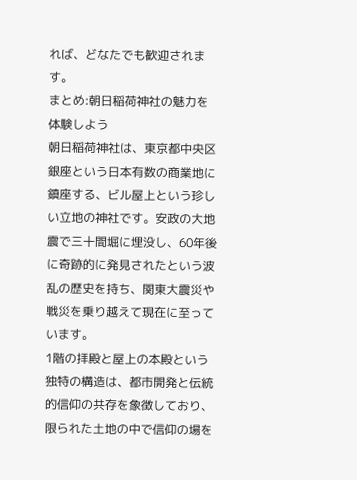れば、どなたでも歓迎されます。
まとめ:朝日稲荷神社の魅力を体験しよう
朝日稲荷神社は、東京都中央区銀座という日本有数の商業地に鎮座する、ビル屋上という珍しい立地の神社です。安政の大地震で三十間堀に埋没し、60年後に奇跡的に発見されたという波乱の歴史を持ち、関東大震災や戦災を乗り越えて現在に至っています。
1階の拝殿と屋上の本殿という独特の構造は、都市開発と伝統的信仰の共存を象徴しており、限られた土地の中で信仰の場を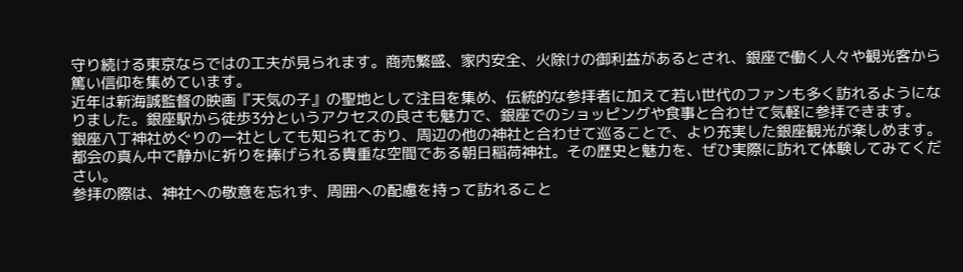守り続ける東京ならではの工夫が見られます。商売繁盛、家内安全、火除けの御利益があるとされ、銀座で働く人々や観光客から篤い信仰を集めています。
近年は新海誠監督の映画『天気の子』の聖地として注目を集め、伝統的な参拝者に加えて若い世代のファンも多く訪れるようになりました。銀座駅から徒歩3分というアクセスの良さも魅力で、銀座でのショッピングや食事と合わせて気軽に参拝できます。
銀座八丁神社めぐりの一社としても知られており、周辺の他の神社と合わせて巡ることで、より充実した銀座観光が楽しめます。都会の真ん中で静かに祈りを捧げられる貴重な空間である朝日稲荷神社。その歴史と魅力を、ぜひ実際に訪れて体験してみてください。
参拝の際は、神社への敬意を忘れず、周囲への配慮を持って訪れること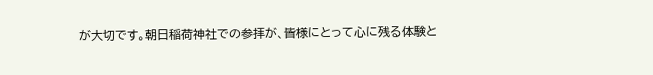が大切です。朝日稲荷神社での参拝が、皆様にとって心に残る体験と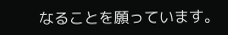なることを願っています。